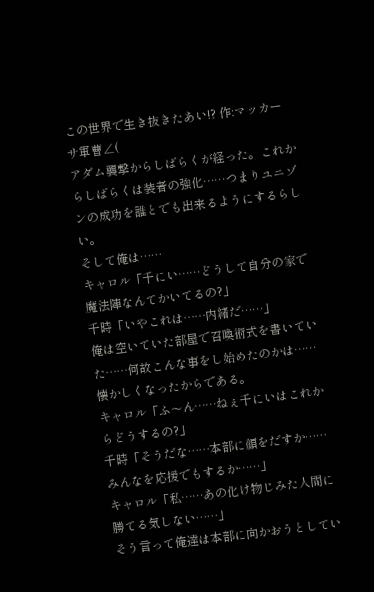この世界で生き抜きたあい!? 作:マッカーサ軍曹∠(
アダム襲撃からしばらくが経った。これからしばらくは装者の強化……つまりユニゾンの成功を誰とでも出来るようにするらしい。
そして俺は……
キャロル「千にい……どうして自分の家で魔法陣なんてかいてるの?」
千時「いやこれは……内緒だ……」
俺は空いていた部屋で召喚術式を書いていた……何故こんな事をし始めたのかは……懐かしくなったからである。
キャロル「ふ〜ん……ねぇ千にいはこれからどうするの?」
千時「そうだな……本部に顔をだすか……みんなを応援でもするか……」
キャロル「私……あの化け物じみた人間に勝てる気しない……」
そう言って俺達は本部に向かおうとしてい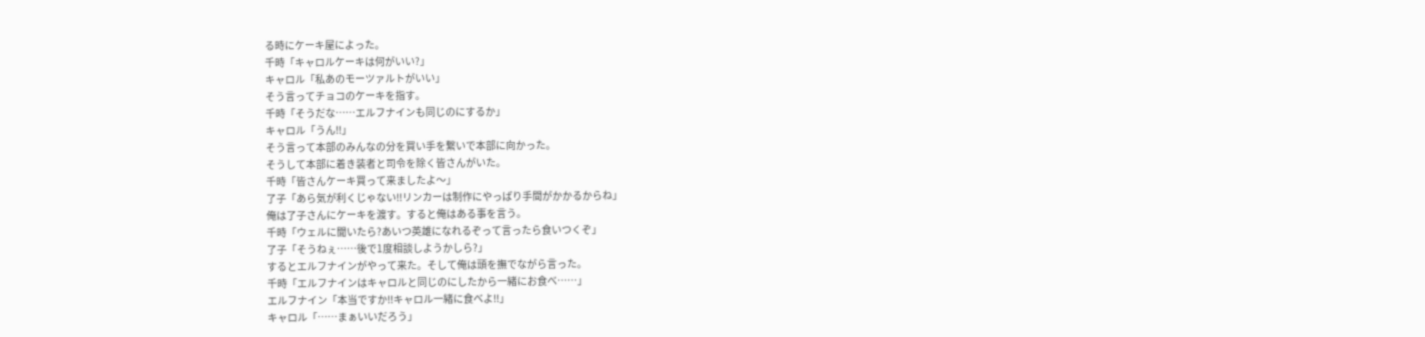る時にケーキ屋によった。
千時「キャロルケーキは何がいい?」
キャロル「私あのモーツァルトがいい」
そう言ってチョコのケーキを指す。
千時「そうだな……エルフナインも同じのにするか」
キャロル「うん!!」
そう言って本部のみんなの分を買い手を繋いで本部に向かった。
そうして本部に着き装者と司令を除く皆さんがいた。
千時「皆さんケーキ買って来ましたよ〜」
了子「あら気が利くじゃない!!リンカーは制作にやっぱり手間がかかるからね」
俺は了子さんにケーキを渡す。すると俺はある事を言う。
千時「ウェルに聞いたら?あいつ英雄になれるぞって言ったら食いつくぞ」
了子「そうねぇ……後で1度相談しようかしら?」
するとエルフナインがやって来た。そして俺は頭を撫でながら言った。
千時「エルフナインはキャロルと同じのにしたから一緒にお食べ……」
エルフナイン「本当ですか!!キャロル一緒に食べよ!!」
キャロル「……まぁいいだろう」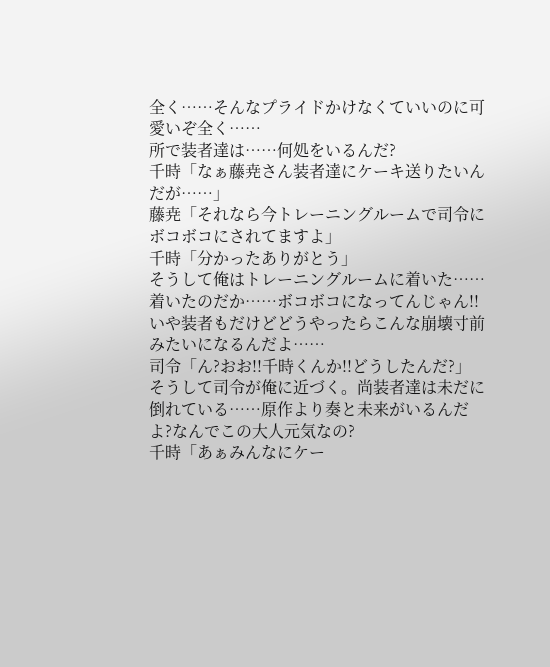全く……そんなプライドかけなくていいのに可愛いぞ全く……
所で装者達は……何処をいるんだ?
千時「なぁ藤尭さん装者達にケーキ送りたいんだが……」
藤尭「それなら今トレーニングルームで司令にボコボコにされてますよ」
千時「分かったありがとう」
そうして俺はトレーニングルームに着いた……着いたのだか……ボコボコになってんじゃん!!いや装者もだけどどうやったらこんな崩壊寸前みたいになるんだよ……
司令「ん?おお!!千時くんか!!どうしたんだ?」
そうして司令が俺に近づく。尚装者達は未だに倒れている……原作より奏と未来がいるんだよ?なんでこの大人元気なの?
千時「あぁみんなにケー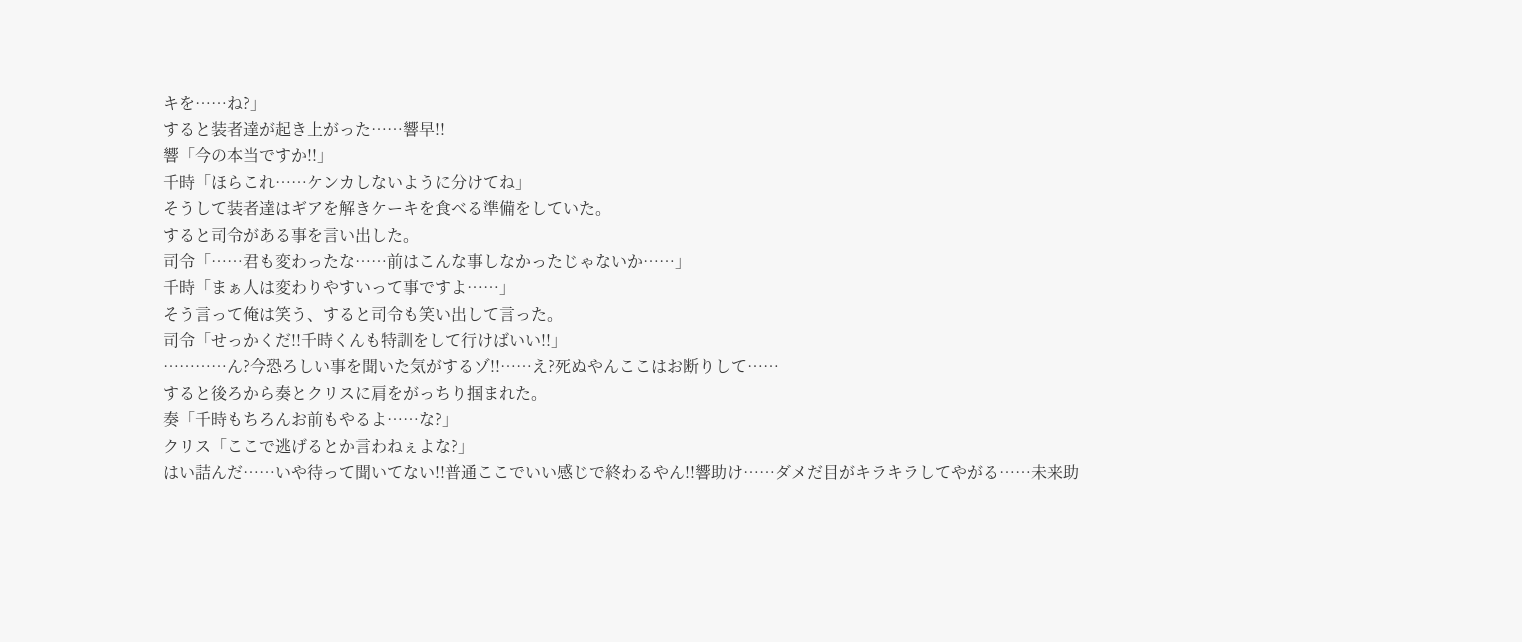キを……ね?」
すると装者達が起き上がった……響早!!
響「今の本当ですか!!」
千時「ほらこれ……ケンカしないように分けてね」
そうして装者達はギアを解きケーキを食べる準備をしていた。
すると司令がある事を言い出した。
司令「……君も変わったな……前はこんな事しなかったじゃないか……」
千時「まぁ人は変わりやすいって事ですよ……」
そう言って俺は笑う、すると司令も笑い出して言った。
司令「せっかくだ!!千時くんも特訓をして行けばいい!!」
…………ん?今恐ろしい事を聞いた気がするゾ!!……え?死ぬやんここはお断りして……
すると後ろから奏とクリスに肩をがっちり掴まれた。
奏「千時もちろんお前もやるよ……な?」
クリス「ここで逃げるとか言わねぇよな?」
はい詰んだ……いや待って聞いてない!!普通ここでいい感じで終わるやん!!響助け……ダメだ目がキラキラしてやがる……未来助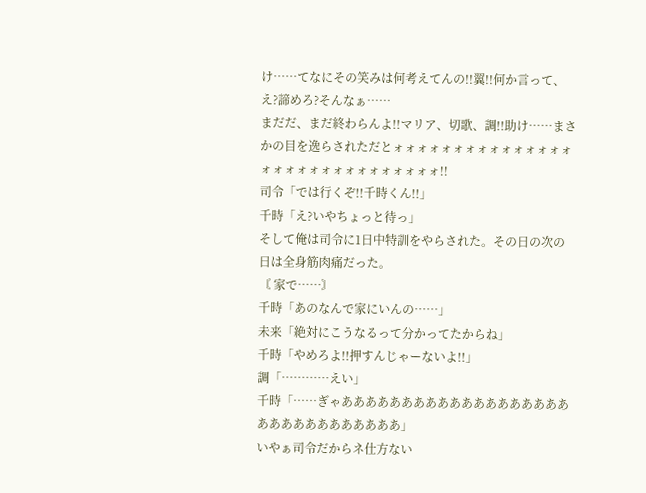け……てなにその笑みは何考えてんの!!翼!!何か言って、え?諦めろ?そんなぁ……
まだだ、まだ終わらんよ!!マリア、切歌、調!!助け……まさかの目を逸らされただとォォォォォォォォォォォォォォォォォォォォォォォォォォォォォォ!!
司令「では行くぞ!!千時くん!!」
千時「え?いやちょっと待っ」
そして俺は司令に1日中特訓をやらされた。その日の次の日は全身筋肉痛だった。
〘 家で……〙
千時「あのなんで家にいんの……」
未来「絶対にこうなるって分かってたからね」
千時「やめろよ!!押すんじゃーないよ!!」
調「…………えい」
千時「……ぎゃあああああああああああああああああああああああああああああああ」
いやぁ司令だからネ仕方ない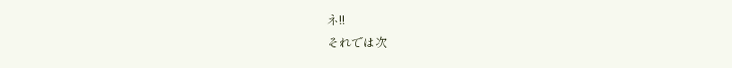ネ!!
それでは次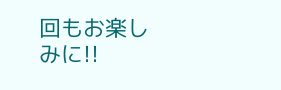回もお楽しみに!!